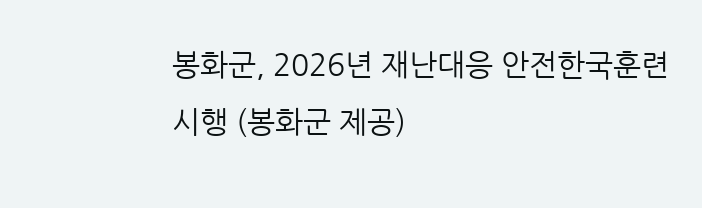봉화군, 2026년 재난대응 안전한국훈련 시행 (봉화군 제공)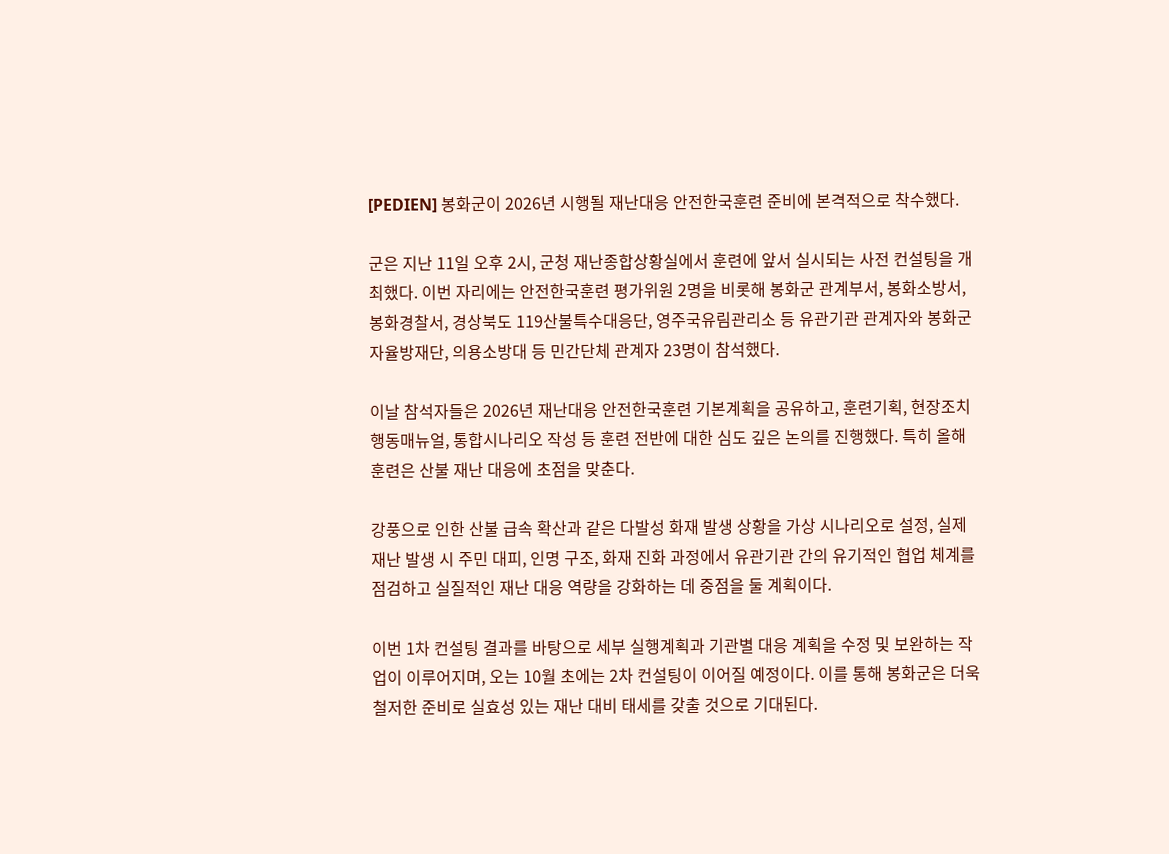[PEDIEN] 봉화군이 2026년 시행될 재난대응 안전한국훈련 준비에 본격적으로 착수했다.

군은 지난 11일 오후 2시, 군청 재난종합상황실에서 훈련에 앞서 실시되는 사전 컨설팅을 개최했다. 이번 자리에는 안전한국훈련 평가위원 2명을 비롯해 봉화군 관계부서, 봉화소방서, 봉화경찰서, 경상북도 119산불특수대응단, 영주국유림관리소 등 유관기관 관계자와 봉화군 자율방재단, 의용소방대 등 민간단체 관계자 23명이 참석했다.

이날 참석자들은 2026년 재난대응 안전한국훈련 기본계획을 공유하고, 훈련기획, 현장조치 행동매뉴얼, 통합시나리오 작성 등 훈련 전반에 대한 심도 깊은 논의를 진행했다. 특히 올해 훈련은 산불 재난 대응에 초점을 맞춘다.

강풍으로 인한 산불 급속 확산과 같은 다발성 화재 발생 상황을 가상 시나리오로 설정, 실제 재난 발생 시 주민 대피, 인명 구조, 화재 진화 과정에서 유관기관 간의 유기적인 협업 체계를 점검하고 실질적인 재난 대응 역량을 강화하는 데 중점을 둘 계획이다.

이번 1차 컨설팅 결과를 바탕으로 세부 실행계획과 기관별 대응 계획을 수정 및 보완하는 작업이 이루어지며, 오는 10월 초에는 2차 컨설팅이 이어질 예정이다. 이를 통해 봉화군은 더욱 철저한 준비로 실효성 있는 재난 대비 태세를 갖출 것으로 기대된다.